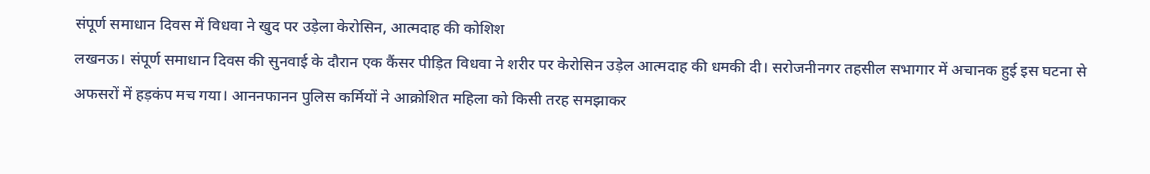संपूर्ण समाधान दिवस में विधवा ने खुद पर उड़ेला केरोसिन, आत्मदाह की कोशिश
लखनऊ। संपूर्ण समाधान दिवस की सुनवाई के दौरान एक कैंसर पीड़ित विधवा ने शरीर पर केरोसिन उड़ेल आत्मदाह की धमकी दी। सरोजनीनगर तहसील सभागार में अचानक हुई इस घटना से अफसरों में हड़कंप मच गया। आननफानन पुलिस कर्मियों ने आक्रोशित महिला को किसी तरह समझाकर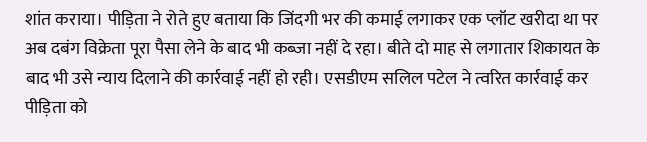शांत कराया। पीड़िता ने रोते हुए बताया कि जिंदगी भर की कमाई लगाकर एक प्लॉट खरीदा था पर अब दबंग विक्रेता पूरा पैसा लेने के बाद भी कब्जा नहीं दे रहा। बीते दो माह से लगातार शिकायत के बाद भी उसे न्याय दिलाने की कार्रवाई नहीं हो रही। एसडीएम सलिल पटेल ने त्वरित कार्रवाई कर पीड़िता को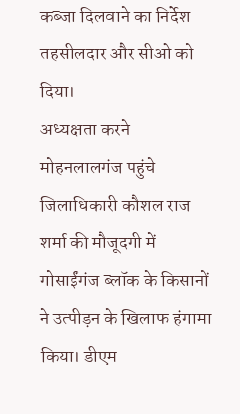कब्जा दिलवाने का निर्देश तहसीलदार और सीओ को दिया।
अध्यक्षता करने मोहनलालगंज पहुंचे जिलाधिकारी कौशल राज शर्मा की मौजूदगी में गोसाईंगंज ब्लॉक के किसानों ने उत्पीड़न के खिलाफ हंगामा किया। डीएम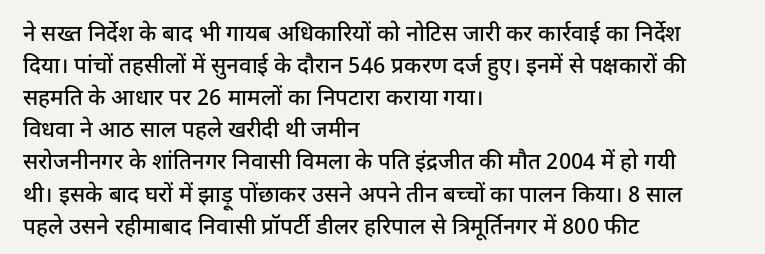ने सख्त निर्देश के बाद भी गायब अधिकारियों को नोटिस जारी कर कार्रवाई का निर्देश दिया। पांचों तहसीलों में सुनवाई के दौरान 546 प्रकरण दर्ज हुए। इनमें से पक्षकारों की सहमति के आधार पर 26 मामलों का निपटारा कराया गया।
विधवा ने आठ साल पहले खरीदी थी जमीन
सरोजनीनगर के शांतिनगर निवासी विमला के पति इंद्रजीत की मौत 2004 में हो गयी थी। इसके बाद घरों में झाड़ू पोंछाकर उसने अपने तीन बच्चों का पालन किया। 8 साल पहले उसने रहीमाबाद निवासी प्रॉपर्टी डीलर हरिपाल से त्रिमूर्तिनगर में 800 फीट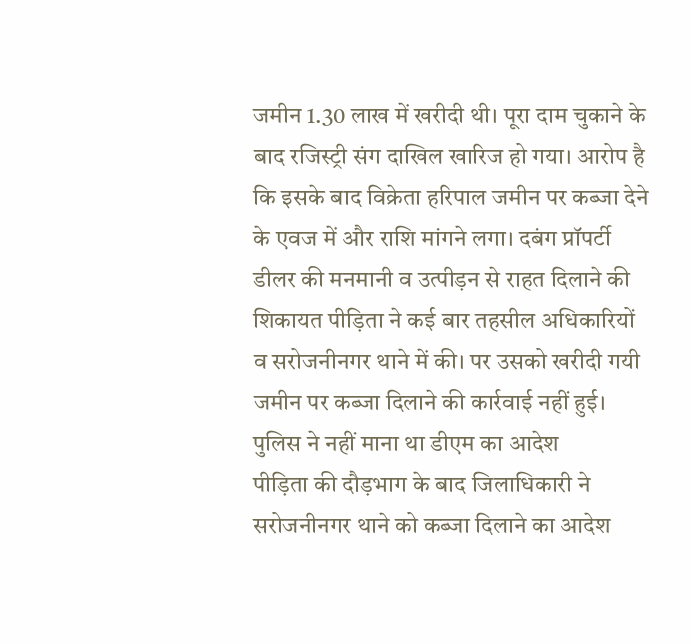जमीन 1.30 लाख में खरीदी थी। पूरा दाम चुकाने के बाद रजिस्ट्री संग दाखिल खारिज हो गया। आरोप है कि इसके बाद विक्रेता हरिपाल जमीन पर कब्जा देने के एवज में और राशि मांगने लगा। दबंग प्रॉपर्टी डीलर की मनमानी व उत्पीड़न से राहत दिलाने की शिकायत पीड़िता ने कई बार तहसील अधिकारियों व सरोजनीनगर थाने में की। पर उसको खरीदी गयी जमीन पर कब्जा दिलाने की कार्रवाई नहीं हुई।
पुलिस ने नहीं माना था डीएम का आदेश
पीड़िता की दौड़भाग के बाद जिलाधिकारी ने सरोजनीनगर थाने को कब्जा दिलाने का आदेश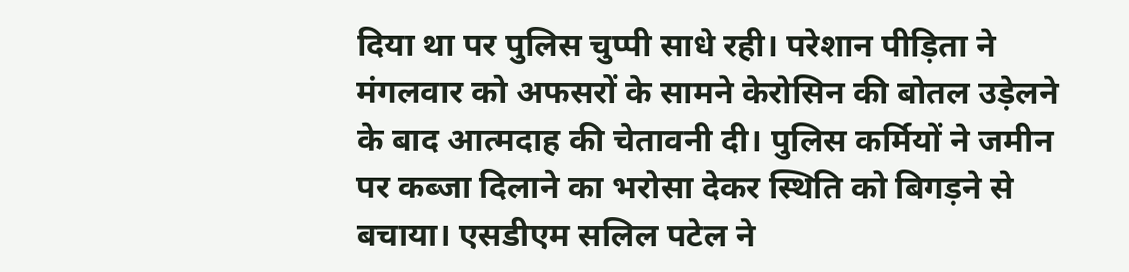दिया था पर पुलिस चुप्पी साधे रही। परेशान पीड़िता ने मंगलवार को अफसरों के सामने केरोसिन की बोतल उड़ेलने के बाद आत्मदाह की चेतावनी दी। पुलिस कर्मियों ने जमीन पर कब्जा दिलाने का भरोसा देकर स्थिति को बिगड़ने से बचाया। एसडीएम सलिल पटेल ने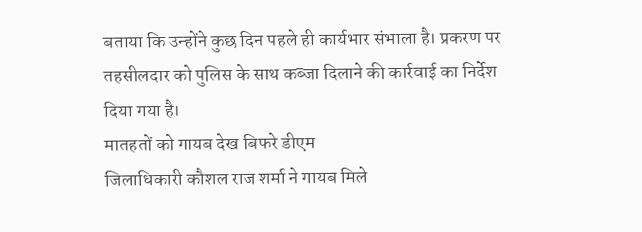बताया कि उन्होंने कुछ दिन पहले ही कार्यभार संभाला है। प्रकरण पर तहसीलदार को पुलिस के साथ कब्जा दिलाने की कार्रवाई का निर्देश दिया गया है।
मातहतों को गायब देख बिफरे डीएम
जिलाधिकारी कौशल राज शर्मा ने गायब मिले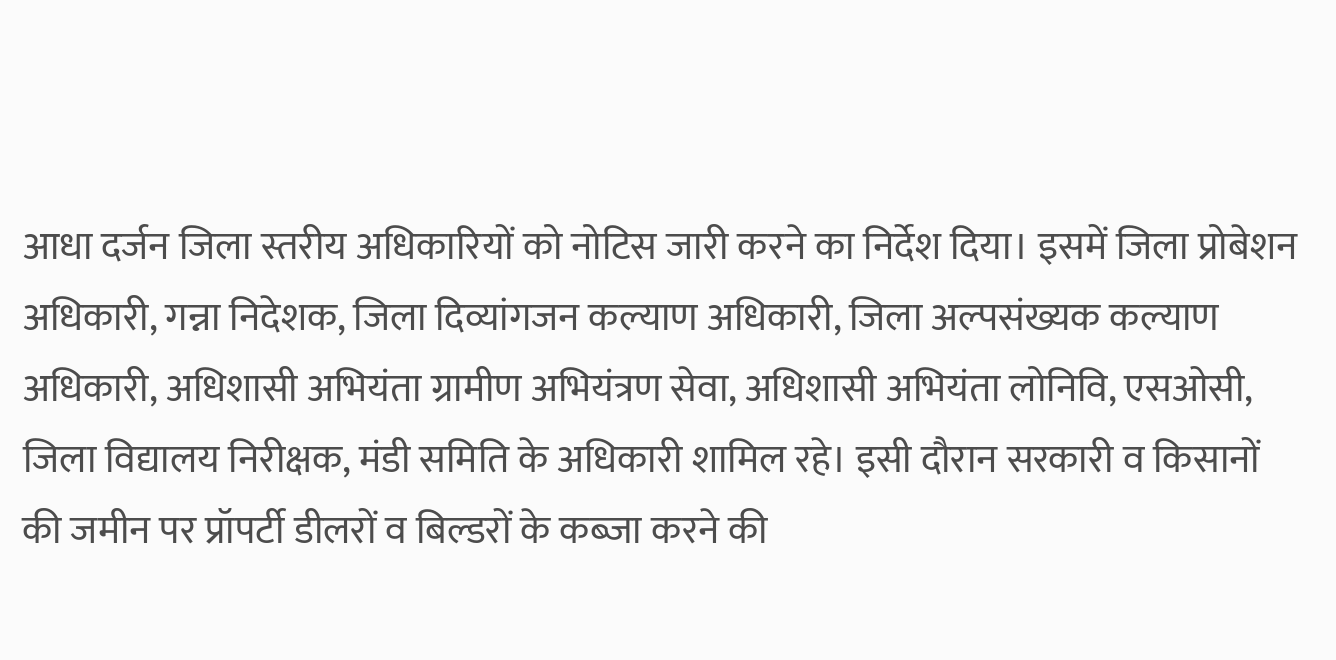आधा दर्जन जिला स्तरीय अधिकारियों को नोटिस जारी करने का निर्देश दिया। इसमें जिला प्रोबेशन अधिकारी, गन्ना निदेशक, जिला दिव्यांगजन कल्याण अधिकारी, जिला अल्पसंख्यक कल्याण अधिकारी, अधिशासी अभियंता ग्रामीण अभियंत्रण सेवा, अधिशासी अभियंता लोनिवि, एसओसी, जिला विद्यालय निरीक्षक, मंडी समिति के अधिकारी शामिल रहे। इसी दौरान सरकारी व किसानों की जमीन पर प्रॉपर्टी डीलरों व बिल्डरों के कब्जा करने की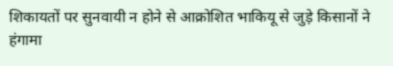शिकायतों पर सुनवायी न होने से आक्रोशित भाकियू से जुड़े किसानों ने हंगामा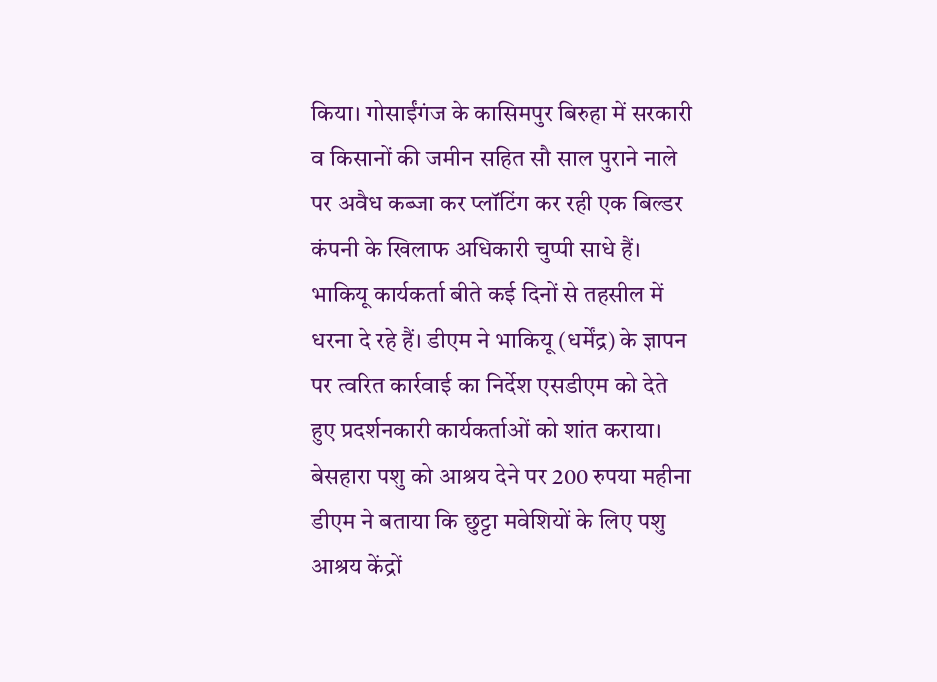किया। गोसाईंगंज के कासिमपुर बिरुहा में सरकारी व किसानों की जमीन सहित सौ साल पुराने नाले पर अवैध कब्जा कर प्लॉटिंग कर रही एक बिल्डर कंपनी के खिलाफ अधिकारी चुप्पी साधे हैं। भाकियू कार्यकर्ता बीते कई दिनों से तहसील में धरना दे रहे हैं। डीएम ने भाकियू (धर्मेंद्र) के ज्ञापन पर त्वरित कार्रवाई का निर्देश एसडीएम को देते हुए प्रदर्शनकारी कार्यकर्ताओं को शांत कराया।
बेसहारा पशु को आश्रय देने पर 200 रुपया महीना
डीएम ने बताया कि छुट्टा मवेशियों के लिए पशु आश्रय केंद्रों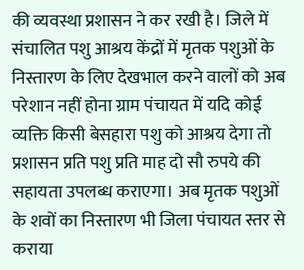की व्यवस्था प्रशासन ने कर रखी है। जिले में संचालित पशु आश्रय केंद्रों में मृतक पशुओं के निस्तारण के लिए देखभाल करने वालों को अब परेशान नहीं होना ग्राम पंचायत में यदि कोई व्यक्ति किसी बेसहारा पशु को आश्रय देगा तो प्रशासन प्रति पशु प्रति माह दो सौ रुपये की सहायता उपलब्ध कराएगा। अब मृतक पशुओं के शवों का निस्तारण भी जिला पंचायत स्तर से कराया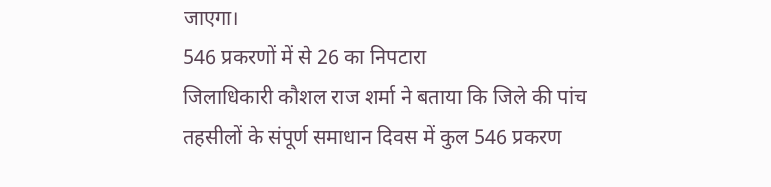जाएगा।
546 प्रकरणों में से 26 का निपटारा
जिलाधिकारी कौशल राज शर्मा ने बताया कि जिले की पांच तहसीलों के संपूर्ण समाधान दिवस में कुल 546 प्रकरण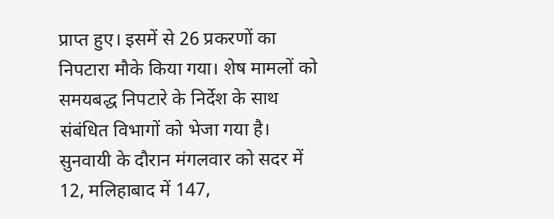प्राप्त हुए। इसमें से 26 प्रकरणों का निपटारा मौके किया गया। शेष मामलों को समयबद्ध निपटारे के निर्देश के साथ संबंधित विभागों को भेजा गया है। सुनवायी के दौरान मंगलवार को सदर में 12, मलिहाबाद में 147,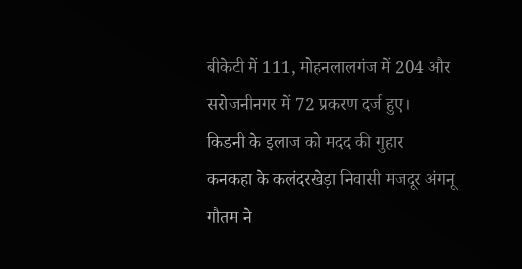बीकेटी में 111, मोहनलालगंज में 204 और सरोजनीनगर में 72 प्रकरण दर्ज हुए।
किडनी के इलाज को मदद की गुहार
कनकहा के कलंदरखेड़ा निवासी मजदूर अंगनू गौतम ने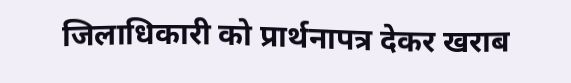जिलाधिकारी को प्रार्थनापत्र देकर खराब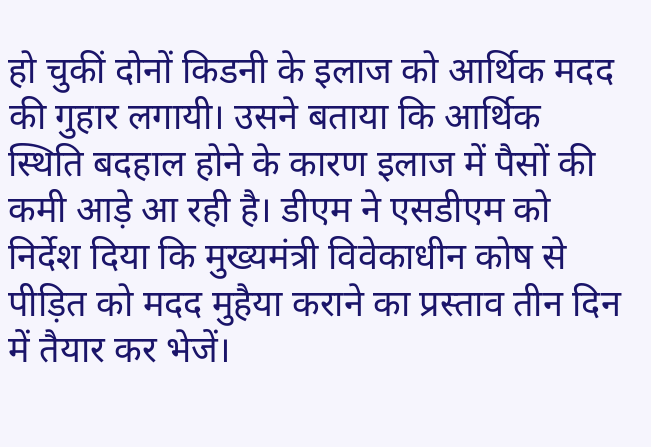हो चुकीं दोनों किडनी के इलाज को आर्थिक मदद की गुहार लगायी। उसने बताया कि आर्थिक स्थिति बदहाल होने के कारण इलाज में पैसों की कमी आड़े आ रही है। डीएम ने एसडीएम को निर्देश दिया कि मुख्यमंत्री विवेकाधीन कोष से पीड़ित को मदद मुहैया कराने का प्रस्ताव तीन दिन में तैयार कर भेजें।